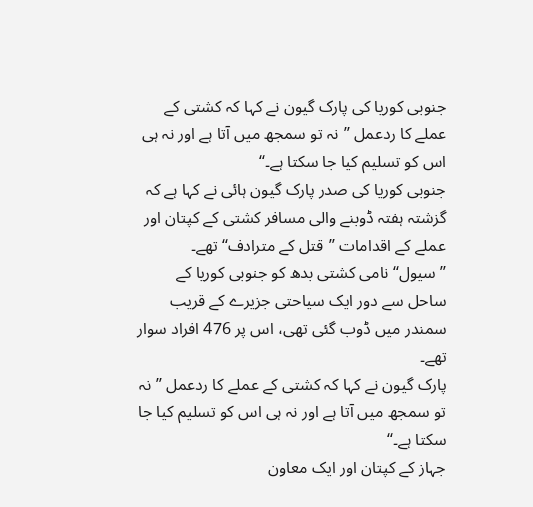جنوبی کوریا کی پارک گیون نے کہا کہ کشتی کے عملے کا ردعمل ’’نہ تو سمجھ میں آتا ہے اور نہ ہی اس کو تسلیم کیا جا سکتا ہے۔‘‘
جنوبی کوریا کی صدر پارک گیون ہائی نے کہا ہے کہ گزشتہ ہفتہ ڈوبنے والی مسافر کشتی کے کپتان اور عملے کے اقدامات ’’قتل کے مترادف‘‘ تھے۔
’’سیول‘‘ نامی کشتی بدھ کو جنوبی کوریا کے ساحل سے دور ایک سیاحتی جزیرے کے قریب سمندر میں ڈوب گئی تھی، اس پر 476 افراد سوار تھے۔
پارک گیون نے کہا کہ کشتی کے عملے کا ردعمل ’’نہ تو سمجھ میں آتا ہے اور نہ ہی اس کو تسلیم کیا جا سکتا ہے۔‘‘
جہاز کے کپتان اور ایک معاون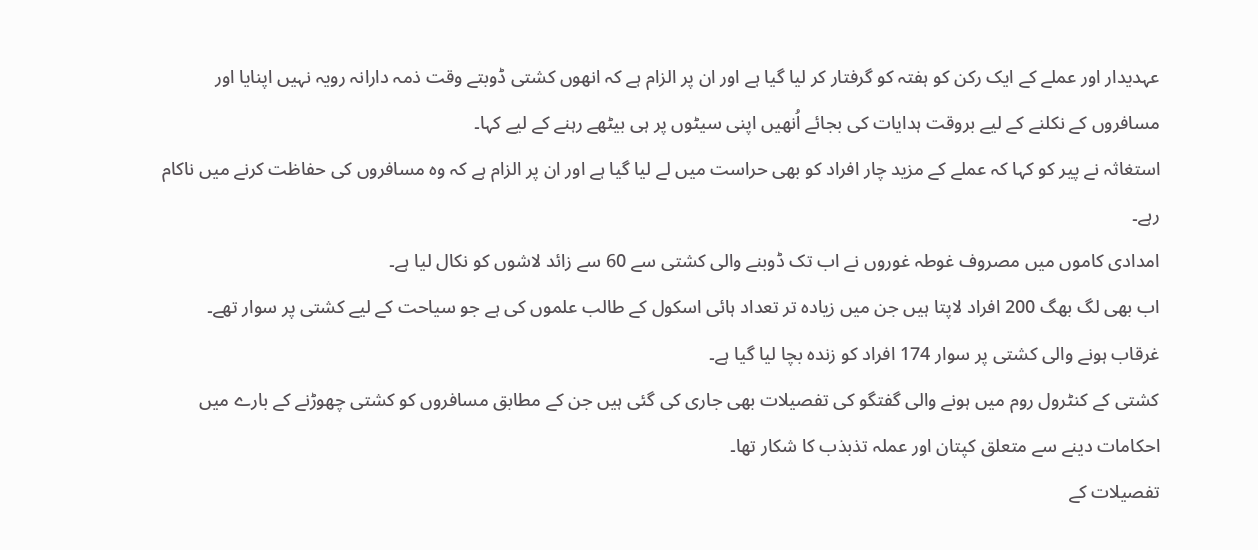عہدیدار اور عملے کے ایک رکن کو ہفتہ کو گرفتار کر لیا گیا ہے اور ان پر الزام ہے کہ انھوں کشتی ڈوبتے وقت ذمہ دارانہ رویہ نہیں اپنایا اور مسافروں کے نکلنے کے لیے بروقت ہدایات کی بجائے اُنھیں اپنی سیٹوں پر ہی بیٹھے رہنے کے لیے کہا۔
استغاثہ نے پیر کو کہا کہ عملے کے مزید چار افراد کو بھی حراست میں لے لیا گیا ہے اور ان پر الزام ہے کہ وہ مسافروں کی حفاظت کرنے میں ناکام رہے۔
امدادی کاموں میں مصروف غوطہ غوروں نے اب تک ڈوبنے والی کشتی سے 60 سے زائد لاشوں کو نکال لیا ہے۔
اب بھی لگ بھگ 200 افراد لاپتا ہیں جن میں زیادہ تر تعداد ہائی اسکول کے طالب علموں کی ہے جو سیاحت کے لیے کشتی پر سوار تھے۔
غرقاب ہونے والی کشتی پر سوار 174 افراد کو زندہ بچا لیا گیا ہے۔
کشتی کے کنٹرول روم میں ہونے والی گفتگو کی تفصیلات بھی جاری کی گئی ہیں جن کے مطابق مسافروں کو کشتی چھوڑنے کے بارے میں احکامات دینے سے متعلق کپتان اور عملہ تذبذب کا شکار تھا۔
تفصیلات کے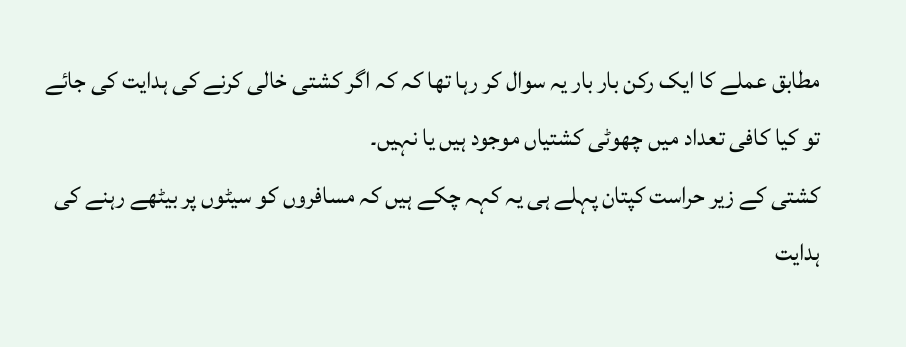مطابق عملے کا ایک رکن بار بار یہ سوال کر رہا تھا کہ کہ اگر کشتی خالی کرنے کی ہدایت کی جائے تو کیا کافی تعداد میں چھوٹی کشتیاں موجود ہیں یا نہیں۔
کشتی کے زیر حراست کپتان پہلے ہی یہ کہہ چکے ہیں کہ مسافروں کو سیٹوں پر بیٹھے رہنے کی ہدایت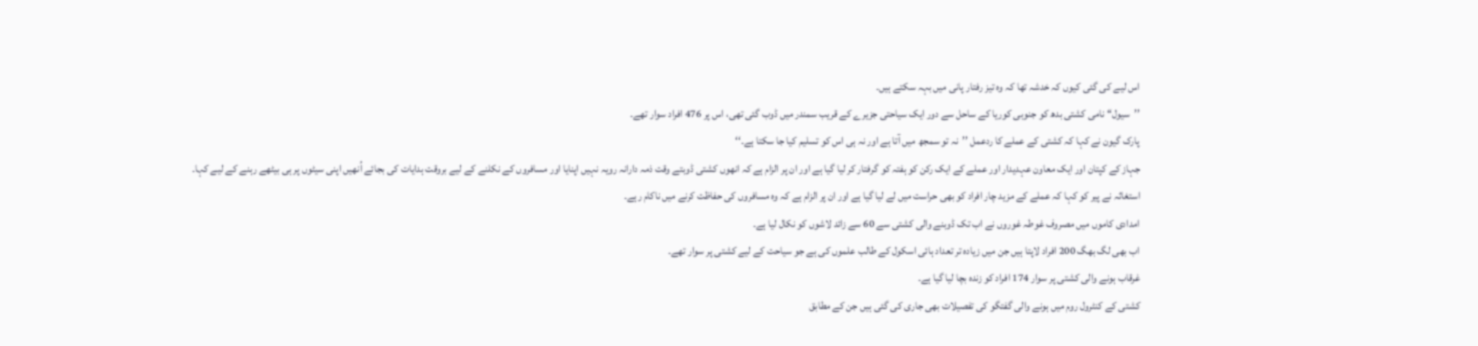اس لیے کی گئی کیوں کہ خدشہ تھا کہ وہ تیز رفتار پانی میں بہہ سکتے ہیں۔
’’سیول‘‘ نامی کشتی بدھ کو جنوبی کوریا کے ساحل سے دور ایک سیاحتی جزیرے کے قریب سمندر میں ڈوب گئی تھی، اس پر 476 افراد سوار تھے۔
پارک گیون نے کہا کہ کشتی کے عملے کا ردعمل ’’نہ تو سمجھ میں آتا ہے اور نہ ہی اس کو تسلیم کیا جا سکتا ہے۔‘‘
جہاز کے کپتان اور ایک معاون عہدیدار اور عملے کے ایک رکن کو ہفتہ کو گرفتار کر لیا گیا ہے اور ان پر الزام ہے کہ انھوں کشتی ڈوبتے وقت ذمہ دارانہ رویہ نہیں اپنایا اور مسافروں کے نکلنے کے لیے بروقت ہدایات کی بجائے اُنھیں اپنی سیٹوں پر ہی بیٹھے رہنے کے لیے کہا۔
استغاثہ نے پیر کو کہا کہ عملے کے مزید چار افراد کو بھی حراست میں لے لیا گیا ہے اور ان پر الزام ہے کہ وہ مسافروں کی حفاظت کرنے میں ناکام رہے۔
امدادی کاموں میں مصروف غوطہ غوروں نے اب تک ڈوبنے والی کشتی سے 60 سے زائد لاشوں کو نکال لیا ہے۔
اب بھی لگ بھگ 200 افراد لاپتا ہیں جن میں زیادہ تر تعداد ہائی اسکول کے طالب علموں کی ہے جو سیاحت کے لیے کشتی پر سوار تھے۔
غرقاب ہونے والی کشتی پر سوار 174 افراد کو زندہ بچا لیا گیا ہے۔
کشتی کے کنٹرول روم میں ہونے والی گفتگو کی تفصیلات بھی جاری کی گئی ہیں جن کے مطابق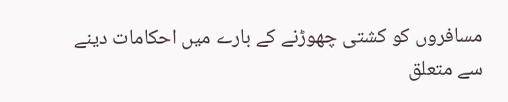مسافروں کو کشتی چھوڑنے کے بارے میں احکامات دینے سے متعلق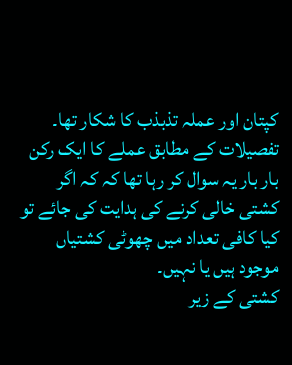کپتان اور عملہ تذبذب کا شکار تھا۔
تفصیلات کے مطابق عملے کا ایک رکن بار بار یہ سوال کر رہا تھا کہ کہ اگر کشتی خالی کرنے کی ہدایت کی جائے تو کیا کافی تعداد میں چھوٹی کشتیاں موجود ہیں یا نہیں۔
کشتی کے زیر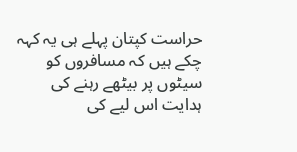حراست کپتان پہلے ہی یہ کہہ چکے ہیں کہ مسافروں کو سیٹوں پر بیٹھے رہنے کی ہدایت اس لیے کی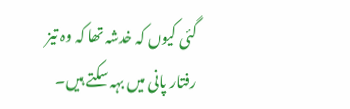گئی کیوں کہ خدشہ تھا کہ وہ تیز رفتار پانی میں بہہ سکتے ہیں۔